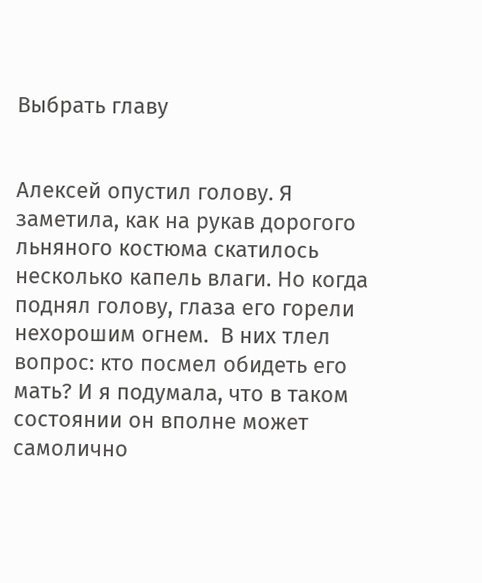Выбрать главу


Алексей опустил голову. Я заметила, как на рукав дорогого льняного костюма скатилось несколько капель влаги. Но когда поднял голову, глаза его горели нехорошим огнем.  В них тлел вопрос: кто посмел обидеть его мать? И я подумала, что в таком состоянии он вполне может самолично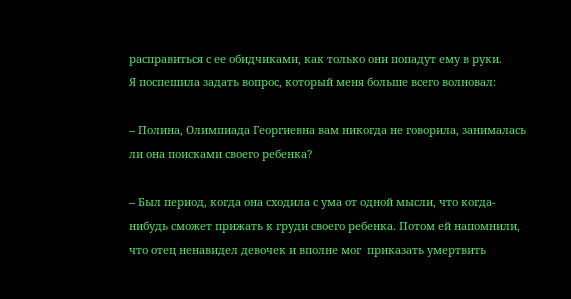расправиться с ее обидчиками, как только они попадут ему в руки.
Я поспешила задать вопрос, который меня больше всего волновал:

-- Полина, Олимпиада Георгиевна вам никогда не говорила, занималась ли она поисками своего ребенка?

-- Был период, когда она сходила с ума от одной мысли, что когда-нибудь сможет прижать к груди своего ребенка. Потом ей напомнили, что отец ненавидел девочек и вполне мог  приказать умертвить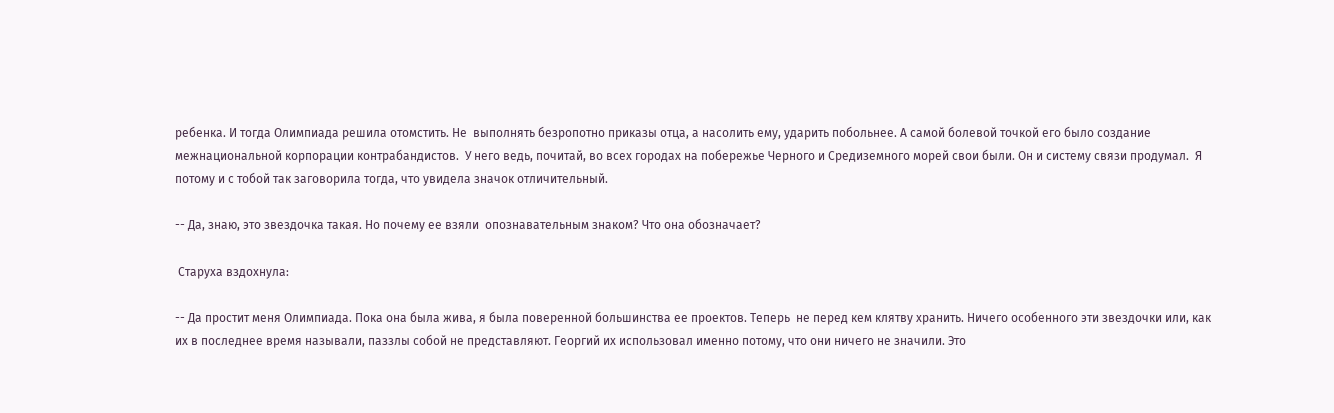ребенка. И тогда Олимпиада решила отомстить. Не  выполнять безропотно приказы отца, а насолить ему, ударить побольнее. А самой болевой точкой его было создание  межнациональной корпорации контрабандистов.  У него ведь, почитай, во всех городах на побережье Черного и Средиземного морей свои были. Он и систему связи продумал.  Я потому и с тобой так заговорила тогда, что увидела значок отличительный.

-- Да, знаю, это звездочка такая. Но почему ее взяли  опознавательным знаком? Что она обозначает?

 Старуха вздохнула:

-- Да простит меня Олимпиада. Пока она была жива, я была поверенной большинства ее проектов. Теперь  не перед кем клятву хранить. Ничего особенного эти звездочки или, как их в последнее время называли, паззлы собой не представляют. Георгий их использовал именно потому, что они ничего не значили. Это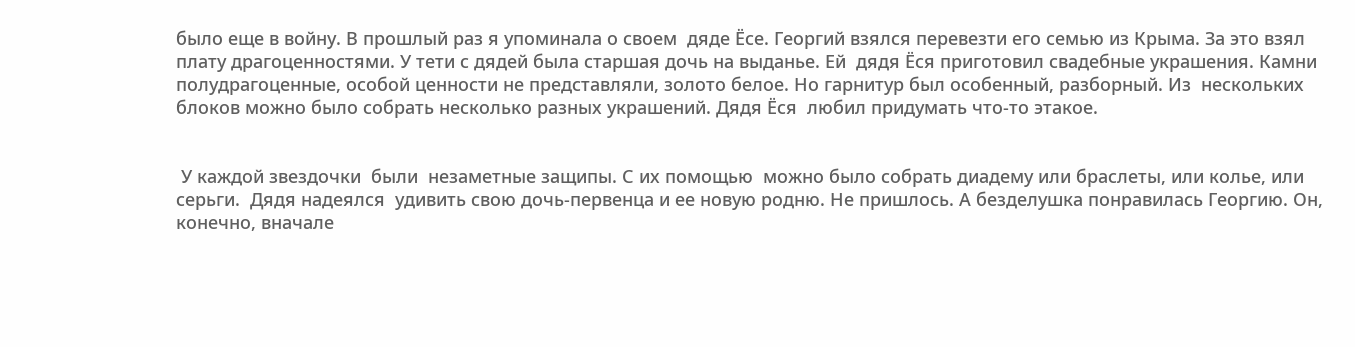было еще в войну. В прошлый раз я упоминала о своем  дяде Ёсе. Георгий взялся перевезти его семью из Крыма. За это взял плату драгоценностями. У тети с дядей была старшая дочь на выданье. Ей  дядя Ёся приготовил свадебные украшения. Камни полудрагоценные, особой ценности не представляли, золото белое. Но гарнитур был особенный, разборный. Из  нескольких блоков можно было собрать несколько разных украшений. Дядя Ёся  любил придумать что-то этакое.


 У каждой звездочки  были  незаметные защипы. С их помощью  можно было собрать диадему или браслеты, или колье, или серьги.  Дядя надеялся  удивить свою дочь-первенца и ее новую родню. Не пришлось. А безделушка понравилась Георгию. Он, конечно, вначале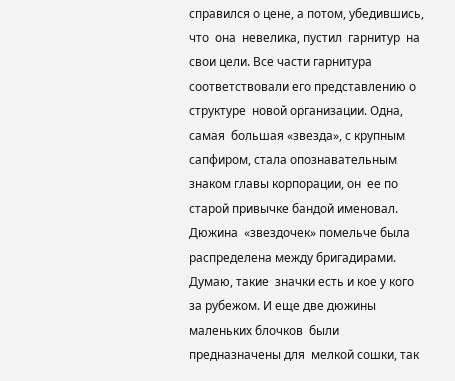справился о цене, а потом, убедившись, что  она  невелика, пустил  гарнитур  на  свои цели. Все части гарнитура соответствовали его представлению о структуре  новой организации. Одна, самая  большая «звезда», с крупным сапфиром, стала опознавательным знаком главы корпорации, он  ее по старой привычке бандой именовал. Дюжина  «звездочек» помельче была распределена между бригадирами. Думаю, такие  значки есть и кое у кого за рубежом. И еще две дюжины маленьких блочков  были предназначены для  мелкой сошки, так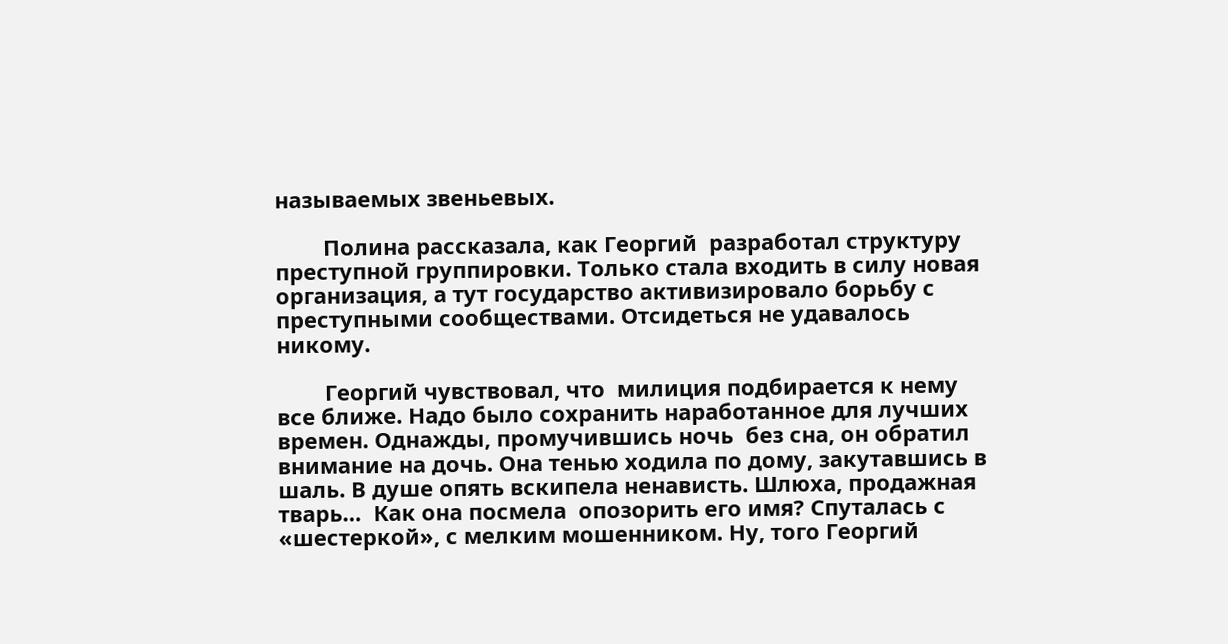называемых звеньевых.

        Полина рассказала, как Георгий  разработал структуру преступной группировки. Только стала входить в силу новая организация, а тут государство активизировало борьбу с  преступными сообществами. Отсидеться не удавалось никому.

        Георгий чувствовал, что  милиция подбирается к нему все ближе. Надо было сохранить наработанное для лучших времен. Однажды, промучившись ночь  без сна, он обратил внимание на дочь. Она тенью ходила по дому, закутавшись в шаль. В душе опять вскипела ненависть. Шлюха, продажная тварь…  Как она посмела  опозорить его имя? Спуталась с «шестеркой», с мелким мошенником. Ну, того Георгий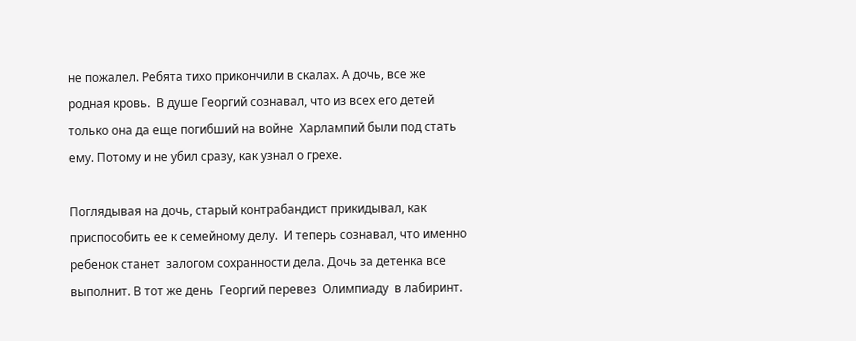не пожалел. Ребята тихо прикончили в скалах. А дочь, все же родная кровь.  В душе Георгий сознавал, что из всех его детей только она да еще погибший на войне  Харлампий были под стать ему. Потому и не убил сразу, как узнал о грехе.

Поглядывая на дочь, старый контрабандист прикидывал, как приспособить ее к семейному делу.  И теперь сознавал, что именно ребенок станет  залогом сохранности дела. Дочь за детенка все выполнит. В тот же день  Георгий перевез  Олимпиаду  в лабиринт.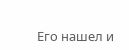Его нашел и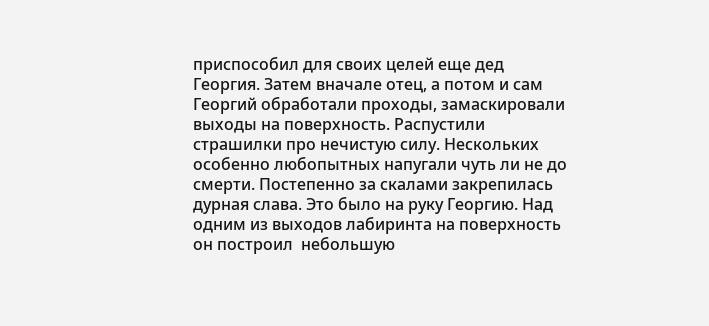приспособил для своих целей еще дед Георгия. Затем вначале отец, а потом и сам Георгий обработали проходы, замаскировали выходы на поверхность. Распустили страшилки про нечистую силу. Нескольких особенно любопытных напугали чуть ли не до смерти. Постепенно за скалами закрепилась дурная слава. Это было на руку Георгию. Над одним из выходов лабиринта на поверхность он построил  небольшую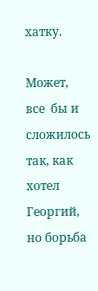хатку.

Может, все  бы и сложилось так, как хотел Георгий,  но борьба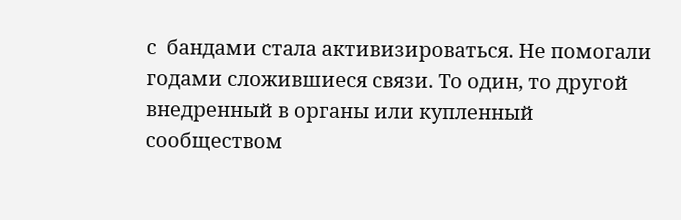с  бандами стала активизироваться. Не помогали годами сложившиеся связи. То один, то другой  внедренный в органы или купленный сообществом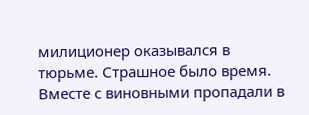милиционер оказывался в тюрьме. Страшное было время. Вместе с виновными пропадали в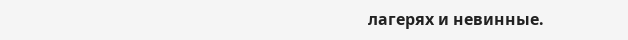лагерях и невинные.